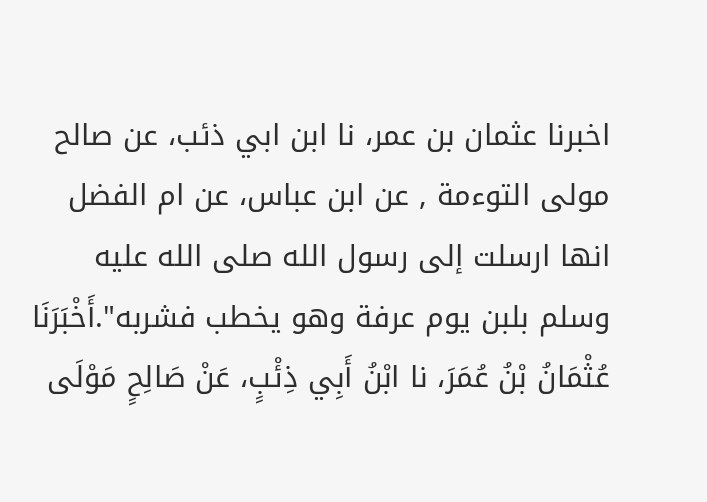اخبرنا عثمان بن عمر، نا ابن ابي ذئب، عن صالح مولى التوءمة , عن ابن عباس، عن ام الفضل انها ارسلت إلى رسول الله صلى الله عليه وسلم بلبن يوم عرفة وهو يخطب فشربه".أَخْبَرَنَا عُثْمَانُ بْنُ عُمَرَ، نا ابْنُ أَبِي ذِئْبٍ، عَنْ صَالِحٍ مَوْلَى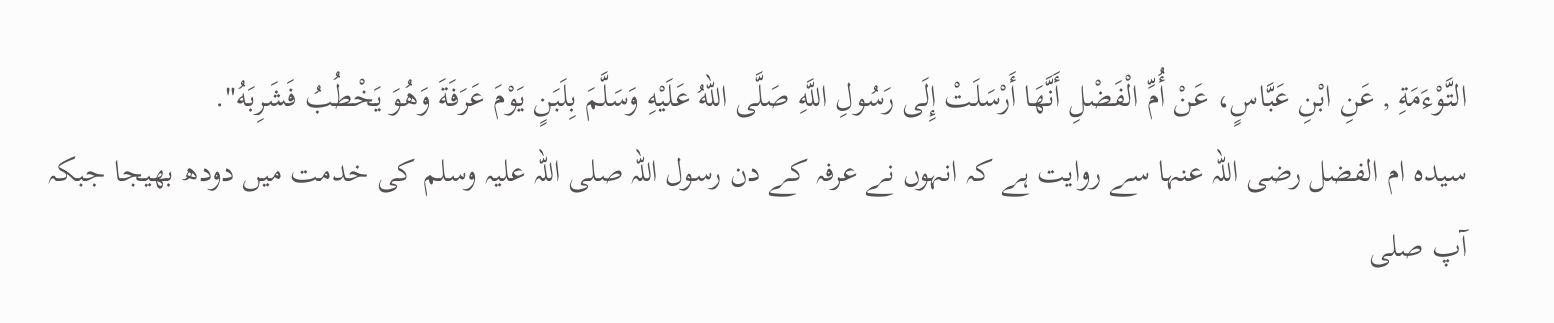التَّوْءَمَةِ , عَنِ ابْنِ عَبَّاسٍ، عَنْ أُمِّ الْفَضْلِ أَنَّهَا أَرْسَلَتْ إِلَى رَسُولِ اللَّهِ صَلَّى اللهُ عَلَيْهِ وَسَلَّمَ بِلَبَنٍ يَوْمَ عَرَفَةَ وَهُوَ يَخْطُبُ فَشَرِبَهُ".
سیدہ ام الفضل رضی اللہ عنہا سے روایت ہے کہ انہوں نے عرفہ کے دن رسول اللہ صلی اللہ علیہ وسلم کی خدمت میں دودھ بھیجا جبکہ آپ صلی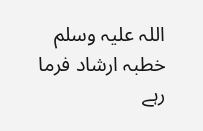اللہ علیہ وسلم خطبہ ارشاد فرما رہے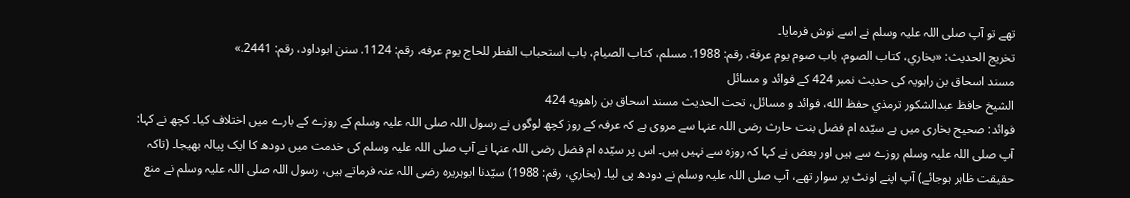تھے تو آپ صلی اللہ علیہ وسلم نے اسے نوش فرمایا۔
تخریج الحدیث: «بخاري، كتاب الصوم، باب صوم يوم عرفة، رقم: 1988. مسلم، كتاب الصيام، باب استحباب الفطر للحاج يوم عرفه، رقم: 1124. سنن ابوداود، رقم: 2441.»
مسند اسحاق بن راہویہ کی حدیث نمبر 424 کے فوائد و مسائل
الشيخ حافظ عبدالشكور ترمذي حفظ الله، فوائد و مسائل، تحت الحديث مسند اسحاق بن راهويه 424
فوائد: صحیح بخاری میں ہے سیّدہ ام فضل بنت حارث رضی اللہ عنہا سے مروی ہے کہ عرفہ کے روز کچھ لوگوں نے رسول اللہ صلی اللہ علیہ وسلم کے روزے کے بارے میں اختلاف کیا۔ کچھ نے کہا: آپ صلی اللہ علیہ وسلم روزے سے ہیں اور بعض نے کہا کہ روزہ سے نہیں ہیں۔ اس پر سیّدہ ام فضل رضی اللہ عنہا نے آپ صلی اللہ علیہ وسلم کی خدمت میں دودھ کا ایک پیالہ بھیجا۔ (تاکہ حقیقت ظاہر ہوجائے) آپ اپنے اونٹ پر سوار تھے، آپ صلی اللہ علیہ وسلم نے دودھ پی لیا۔ (بخاري، رقم: 1988) سیّدنا ابوہریرہ رضی اللہ عنہ فرماتے ہیں، رسول اللہ صلی اللہ علیہ وسلم نے منع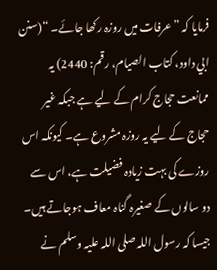فرمایا کہ ”عرفات میں روزہ رکھا جائے۔ “(سنن ابي داود، کتاب الصیام، رقم: 2440) یہ ممانعت حجاج کرام کے لیے ہے جبکہ غیر حجاج کے لیے یہ روزہ مشروع ہے۔ کیونکہ اس روزے کی بہت زیادہ فضیلت ہے، اس سے دو سالوں کے صغیرہ گناہ معاف ہوجاتے ہیں۔ جیسا کہ رسول اللہ صلی اللہ علیہ وسلم نے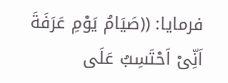فرمایا: ((صَیَامُ یَوْمِ عَرَفَةَ اَنِّیْ اَحْتَسِبُ عَلَی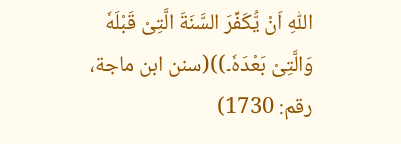اللّٰهِ اَنْ یُّکَفِّرَ السَّنَةَ الَّتِیْ قَبْلَهٗ وَالَّتِیْ بَعْدَہٗ۔))(سنن ابن ماجة، رقم: 1730)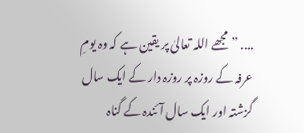.... ”مجھے اللہ تعالیٰ پر یقین ہے کہ وہ یومِ عرفہ کے روزہ پر روزہ دار کے ایک سال گزشتہ اور ایک سال آئندہ کے گناہ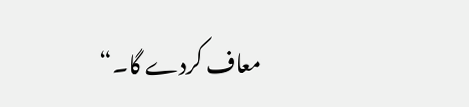معاف کردے گا۔“